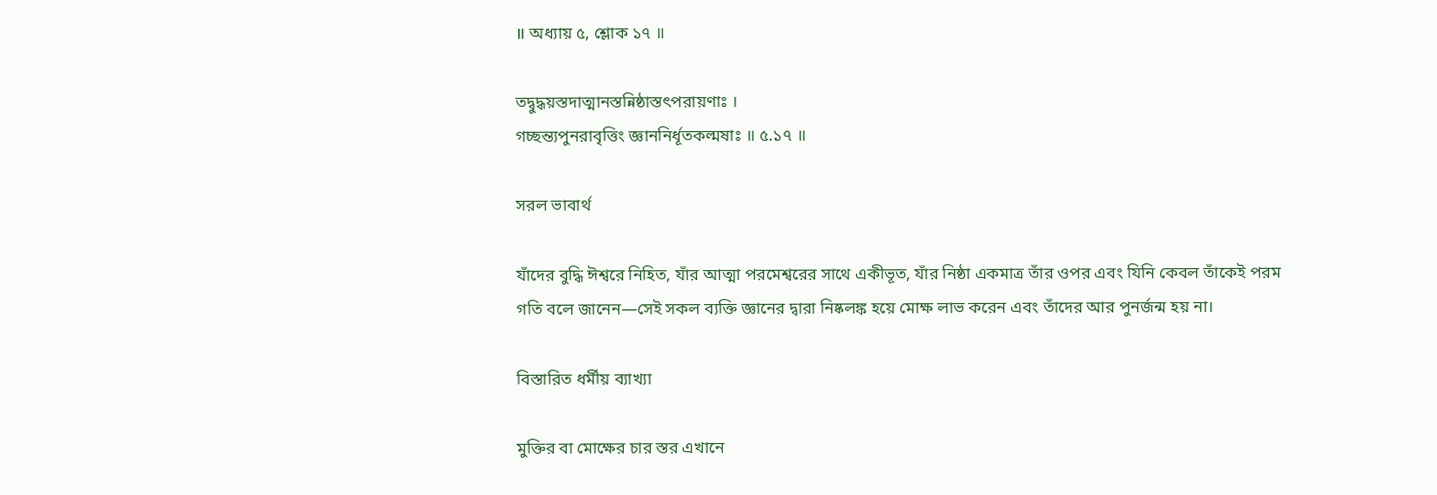॥ অধ্যায় ৫, শ্লোক ১৭ ॥

তদ্বুদ্ধয়স্তদাত্মানস্তন্নিষ্ঠাস্তৎপরায়ণাঃ ।
গচ্ছন্ত্যপুনরাবৃত্তিং জ্ঞাননির্ধূতকল্মষাঃ ॥ ৫.১৭ ॥

সরল ভাবার্থ

যাঁদের বুদ্ধি ঈশ্বরে নিহিত, যাঁর আত্মা পরমেশ্বরের সাথে একীভূত, যাঁর নিষ্ঠা একমাত্র তাঁর ওপর এবং যিনি কেবল তাঁকেই পরম গতি বলে জানেন—সেই সকল ব্যক্তি জ্ঞানের দ্বারা নিষ্কলঙ্ক হয়ে মোক্ষ লাভ করেন এবং তাঁদের আর পুনর্জন্ম হয় না।

বিস্তারিত ধর্মীয় ব্যাখ্যা

মুক্তির বা মোক্ষের চার স্তর এখানে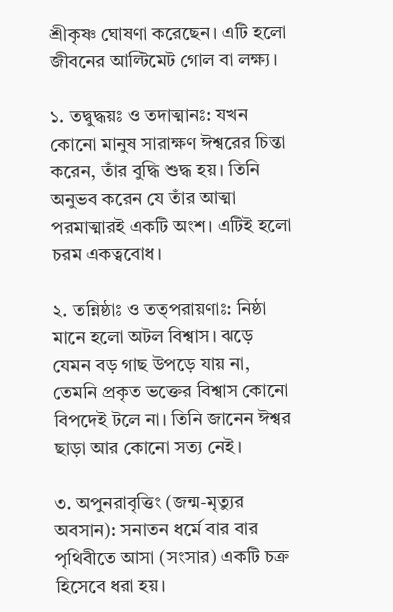শ্রীকৃষ্ণ ঘোষণা করেছেন। এটি হলো জীবনের আল্টিমেট গোল বা লক্ষ্য।

১. তদ্বুদ্ধয়ঃ ও তদাত্মানঃ: যখন কোনো মানুষ সারাক্ষণ ঈশ্বরের চিন্তা করেন, তাঁর বুদ্ধি শুদ্ধ হয়। তিনি অনুভব করেন যে তাঁর আত্মা পরমাত্মারই একটি অংশ। এটিই হলো চরম একত্ববোধ।

২. তন্নিষ্ঠাঃ ও তত্পরায়ণাঃ: নিষ্ঠা মানে হলো অটল বিশ্বাস। ঝড়ে যেমন বড় গাছ উপড়ে যায় না, তেমনি প্রকৃত ভক্তের বিশ্বাস কোনো বিপদেই টলে না। তিনি জানেন ঈশ্বর ছাড়া আর কোনো সত্য নেই।

৩. অপুনরাবৃত্তিং (জন্ম-মৃত্যুর অবসান): সনাতন ধর্মে বার বার পৃথিবীতে আসা (সংসার) একটি চক্র হিসেবে ধরা হয়।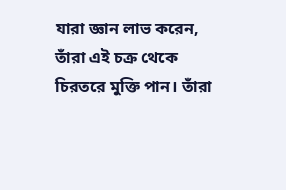যারা জ্ঞান লাভ করেন, তাঁরা এই চক্র থেকে চিরতরে মুক্তি পান। তাঁরা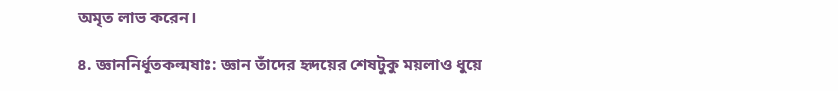অমৃত লাভ করেন।

৪. জ্ঞাননির্ধূতকল্মষাঃ: জ্ঞান তাঁদের হৃদয়ের শেষটুকু ময়লাও ধুয়ে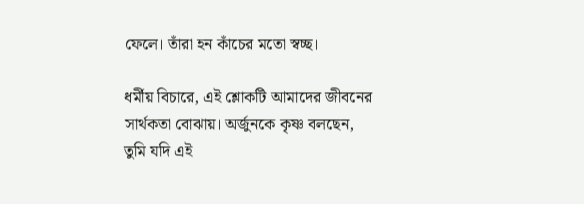ফেলে। তাঁরা হন কাঁচের মতো স্বচ্ছ।

ধর্মীয় বিচারে, এই শ্লোকটি আমাদের জীবনের সার্থকতা বোঝায়। অর্জুনকে কৃষ্ণ বলছেন, তুমি যদি এই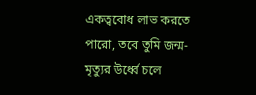একত্ববোধ লাভ করতে পারো, তবে তুমি জন্ম-মৃত্যুর উর্ধ্বে চলে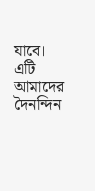যাবে। এটি আমাদের দৈনন্দিন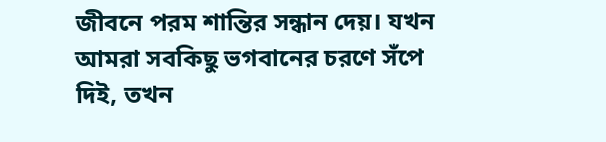জীবনে পরম শান্তির সন্ধান দেয়। যখন আমরা সবকিছু ভগবানের চরণে সঁপে দিই, তখন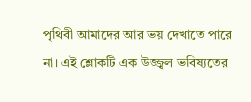পৃথিবী আমাদের আর ভয় দেখাতে পারে না। এই শ্লোকটি এক উজ্জ্বল ভবিষ্যতের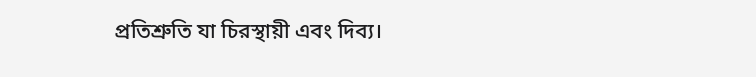প্রতিশ্রুতি যা চিরস্থায়ী এবং দিব্য।